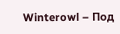Winterowl – Под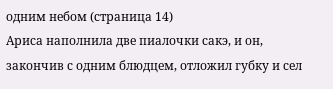одним небом (страница 14)
Ариса наполнила две пиалочки сакэ, и он, закончив с одним блюдцем, отложил губку и сел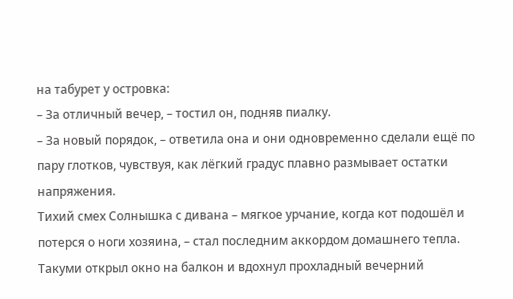на табурет у островка:
– За отличный вечер, – тостил он, подняв пиалку.
– За новый порядок, – ответила она и они одновременно сделали ещё по пару глотков, чувствуя, как лёгкий градус плавно размывает остатки напряжения.
Тихий смех Солнышка с дивана – мягкое урчание, когда кот подошёл и потерся о ноги хозяина, – стал последним аккордом домашнего тепла.
Такуми открыл окно на балкон и вдохнул прохладный вечерний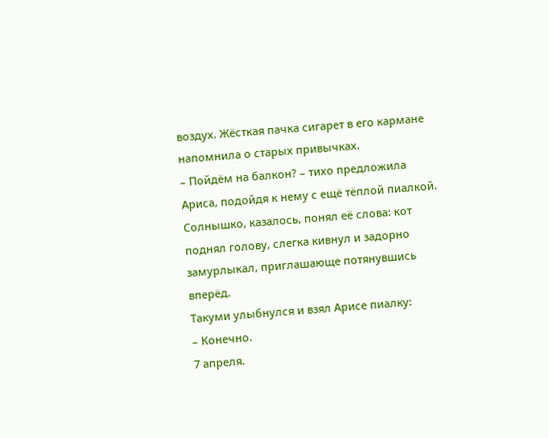воздух. Жёсткая пачка сигарет в его кармане напомнила о старых привычках.
– Пойдём на балкон? – тихо предложила Ариса, подойдя к нему с ещё тёплой пиалкой.
Солнышко, казалось, понял её слова: кот поднял голову, слегка кивнул и задорно замурлыкал, приглашающе потянувшись вперёд.
Такуми улыбнулся и взял Арисе пиалку:
– Конечно.
7 апреля.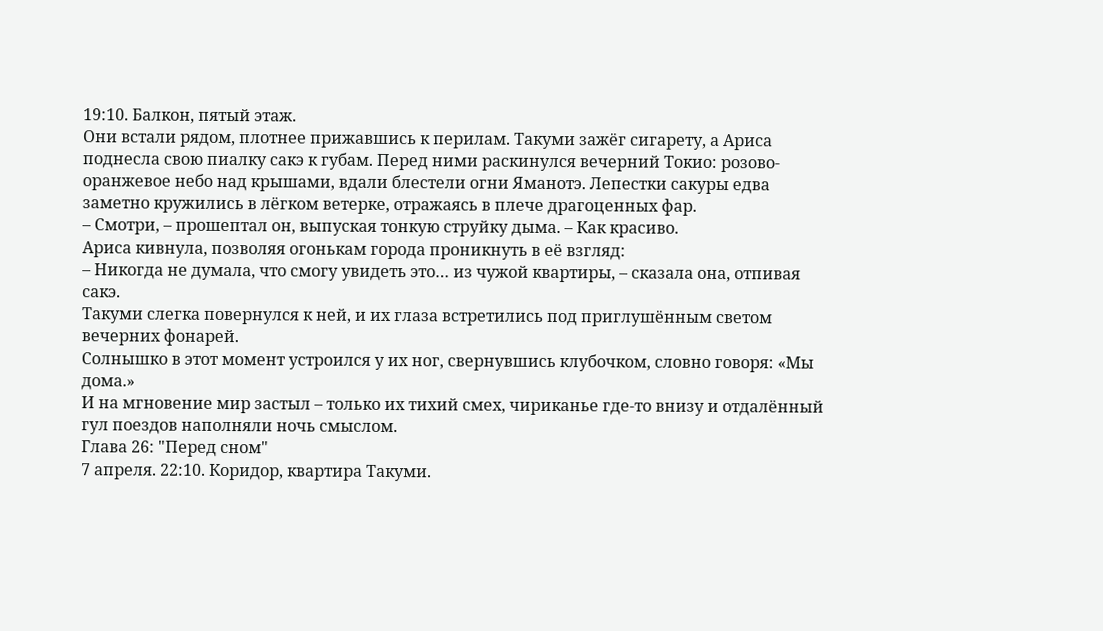19:10. Балкон, пятый этаж.
Они встали рядом, плотнее прижавшись к перилам. Такуми зажёг сигарету, а Ариса поднесла свою пиалку сакэ к губам. Перед ними раскинулся вечерний Токио: розово-оранжевое небо над крышами, вдали блестели огни Яманотэ. Лепестки сакуры едва заметно кружились в лёгком ветерке, отражаясь в плече драгоценных фар.
– Смотри, – прошептал он, выпуская тонкую струйку дыма. – Как красиво.
Ариса кивнула, позволяя огонькам города проникнуть в её взгляд:
– Никогда не думала, что смогу увидеть это… из чужой квартиры, – сказала она, отпивая сакэ.
Такуми слегка повернулся к ней, и их глаза встретились под приглушённым светом вечерних фонарей.
Солнышко в этот момент устроился у их ног, свернувшись клубочком, словно говоря: «Мы дома.»
И на мгновение мир застыл – только их тихий смех, чириканье где-то внизу и отдалённый гул поездов наполняли ночь смыслом.
Глава 26: "Перед сном"
7 апреля. 22:10. Коридор, квартира Такуми.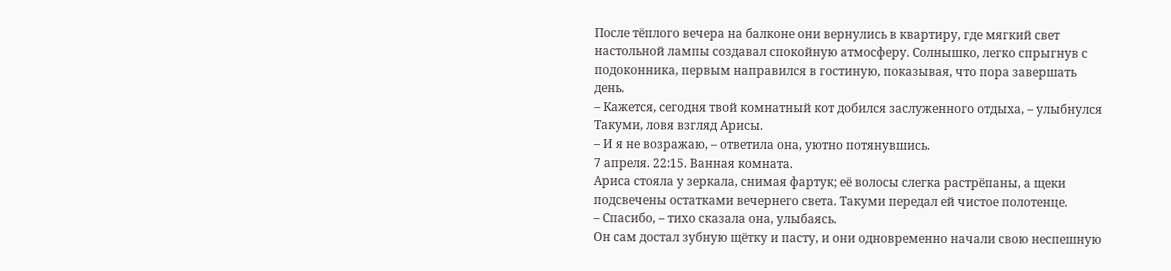После тёплого вечера на балконе они вернулись в квартиру, где мягкий свет настольной лампы создавал спокойную атмосферу. Солнышко, легко спрыгнув с подоконника, первым направился в гостиную, показывая, что пора завершать день.
– Кажется, сегодня твой комнатный кот добился заслуженного отдыха, – улыбнулся Такуми, ловя взгляд Арисы.
– И я не возражаю, – ответила она, уютно потянувшись.
7 апреля. 22:15. Ванная комната.
Ариса стояла у зеркала, снимая фартук; её волосы слегка растрёпаны, а щеки подсвечены остатками вечернего света. Такуми передал ей чистое полотенце.
– Спасибо, – тихо сказала она, улыбаясь.
Он сам достал зубную щётку и пасту, и они одновременно начали свою неспешную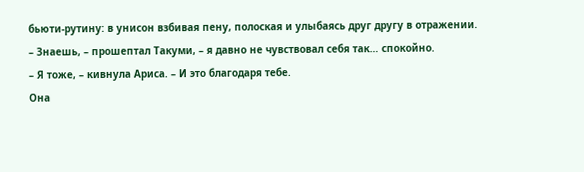бьюти-рутину: в унисон взбивая пену, полоская и улыбаясь друг другу в отражении.
– Знаешь, – прошептал Такуми, – я давно не чувствовал себя так… спокойно.
– Я тоже, – кивнула Ариса. – И это благодаря тебе.
Она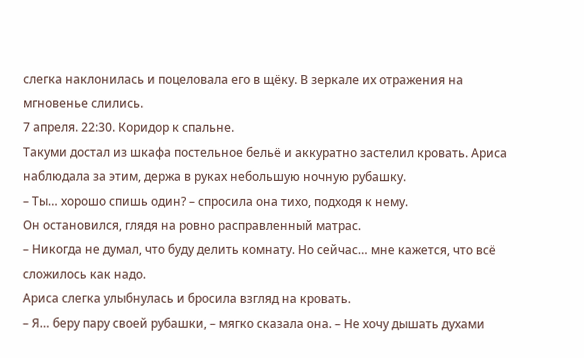слегка наклонилась и поцеловала его в щёку. В зеркале их отражения на мгновенье слились.
7 апреля. 22:30. Коридор к спальне.
Такуми достал из шкафа постельное бельё и аккуратно застелил кровать. Ариса наблюдала за этим, держа в руках небольшую ночную рубашку.
– Ты… хорошо спишь один? – спросила она тихо, подходя к нему.
Он остановился, глядя на ровно расправленный матрас.
– Никогда не думал, что буду делить комнату. Но сейчас… мне кажется, что всё сложилось как надо.
Ариса слегка улыбнулась и бросила взгляд на кровать.
– Я… беру пару своей рубашки, – мягко сказала она. – Не хочу дышать духами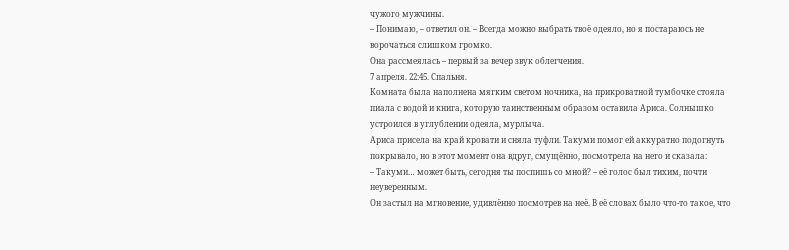чужого мужчины.
– Понимаю, – ответил он. – Всегда можно выбрать твоё одеяло, но я постараюсь не ворочаться слишком громко.
Она рассмеялась – первый за вечер звук облегчения.
7 апреля. 22:45. Спальня.
Комната была наполнена мягким светом ночника, на прикроватной тумбочке стояла пиала с водой и книга, которую таинственным образом оставила Ариса. Солнышко устроился в углублении одеяла, мурлыча.
Ариса присела на край кровати и сняла туфли. Такуми помог ей аккуратно подогнуть покрывало, но в этот момент она вдруг, смущённо, посмотрела на него и сказала:
– Такуми… может быть, сегодня ты поспишь со мной? – её голос был тихим, почти неуверенным.
Он застыл на мгновение, удивлённо посмотрев на неё. В её словах было что-то такое, что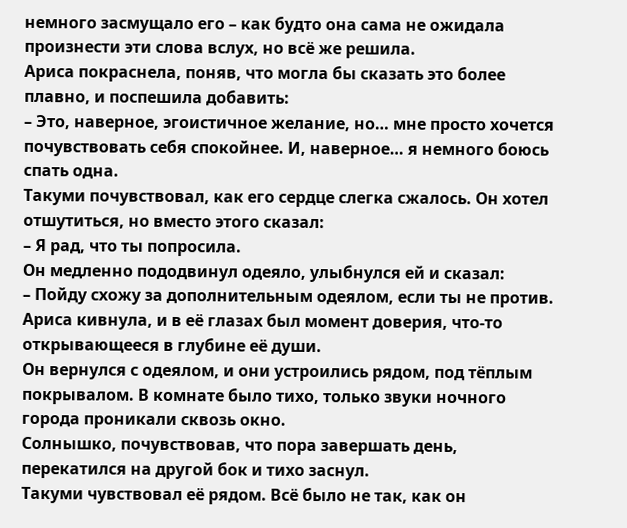немного засмущало его – как будто она сама не ожидала произнести эти слова вслух, но всё же решила.
Ариса покраснела, поняв, что могла бы сказать это более плавно, и поспешила добавить:
– Это, наверное, эгоистичное желание, но… мне просто хочется почувствовать себя спокойнее. И, наверное… я немного боюсь спать одна.
Такуми почувствовал, как его сердце слегка сжалось. Он хотел отшутиться, но вместо этого сказал:
– Я рад, что ты попросила.
Он медленно пододвинул одеяло, улыбнулся ей и сказал:
– Пойду схожу за дополнительным одеялом, если ты не против.
Ариса кивнула, и в её глазах был момент доверия, что-то открывающееся в глубине её души.
Он вернулся с одеялом, и они устроились рядом, под тёплым покрывалом. В комнате было тихо, только звуки ночного города проникали сквозь окно.
Солнышко, почувствовав, что пора завершать день, перекатился на другой бок и тихо заснул.
Такуми чувствовал её рядом. Всё было не так, как он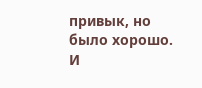привык, но было хорошо. И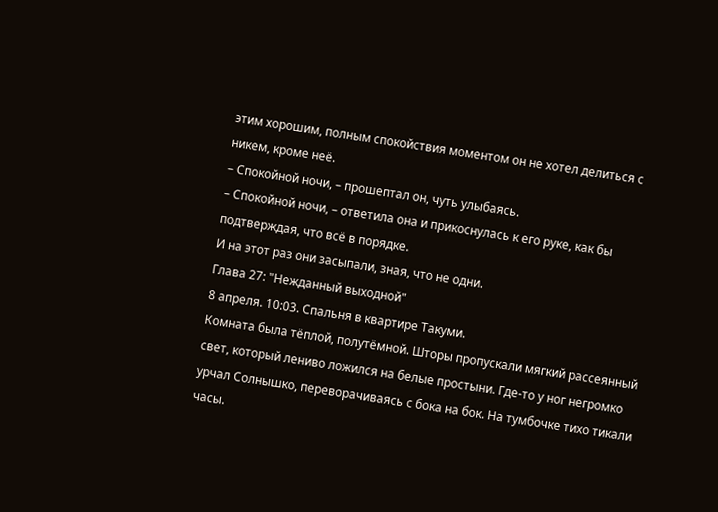этим хорошим, полным спокойствия моментом он не хотел делиться с никем, кроме неё.
– Спокойной ночи, – прошептал он, чуть улыбаясь.
– Спокойной ночи, – ответила она и прикоснулась к его руке, как бы подтверждая, что всё в порядке.
И на этот раз они засыпали, зная, что не одни.
Глава 27: "Нежданный выходной"
8 апреля. 10:03. Спальня в квартире Такуми.
Комната была тёплой, полутёмной. Шторы пропускали мягкий рассеянный свет, который лениво ложился на белые простыни. Где-то у ног негромко урчал Солнышко, переворачиваясь с бока на бок. На тумбочке тихо тикали часы.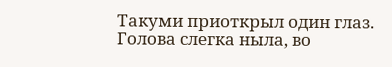Такуми приоткрыл один глаз. Голова слегка ныла, во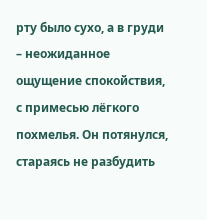рту было сухо, а в груди – неожиданное ощущение спокойствия, с примесью лёгкого похмелья. Он потянулся, стараясь не разбудить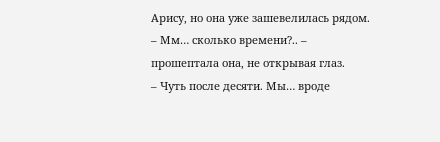Арису, но она уже зашевелилась рядом.
– Мм… сколько времени?.. – прошептала она, не открывая глаз.
– Чуть после десяти. Мы… вроде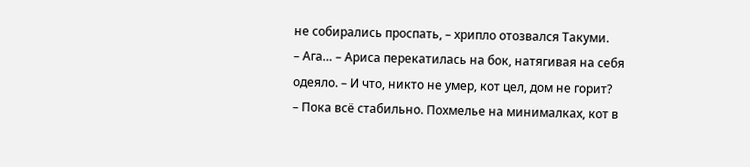не собирались проспать, – хрипло отозвался Такуми.
– Ага… – Ариса перекатилась на бок, натягивая на себя одеяло. – И что, никто не умер, кот цел, дом не горит?
– Пока всё стабильно. Похмелье на минималках, кот в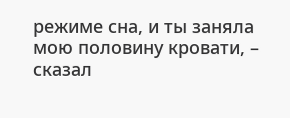режиме сна, и ты заняла мою половину кровати, – сказал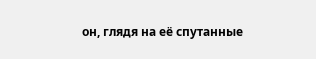он, глядя на её спутанные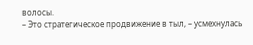волосы.
– Это стратегическое продвижение в тыл, – усмехнулась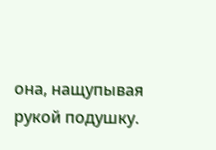она, нащупывая рукой подушку.